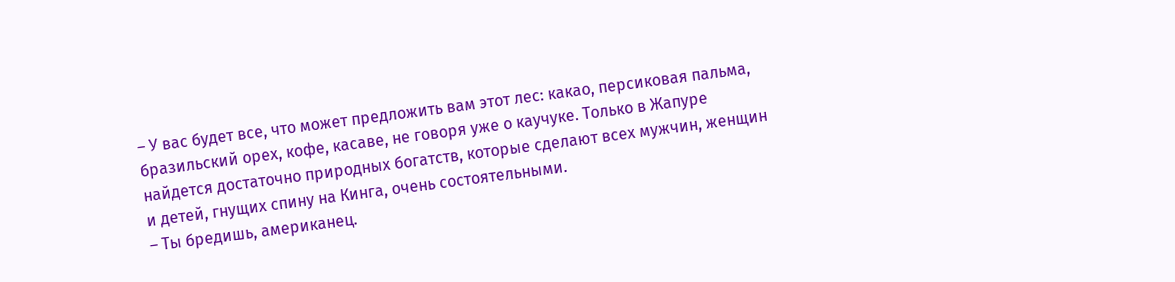– У вас будет все, что может предложить вам этот лес: какао, персиковая пальма, бразильский орех, кофе, касаве, не говоря уже о каучуке. Только в Жапуре найдется достаточно природных богатств, которые сделают всех мужчин, женщин и детей, гнущих спину на Кинга, очень состоятельными.
– Ты бредишь, американец.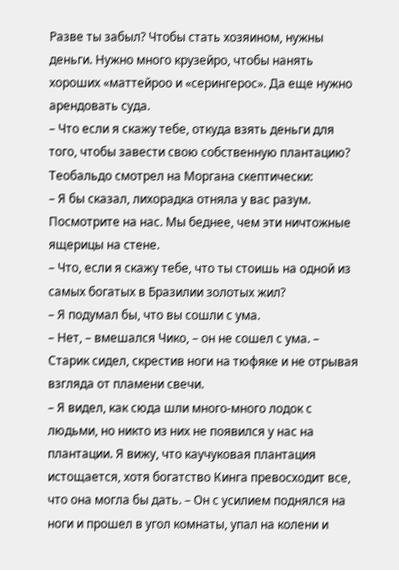Разве ты забыл? Чтобы стать хозяином, нужны деньги. Нужно много крузейро, чтобы нанять хороших «маттейроо и «серингерос». Да еще нужно арендовать суда.
– Что если я скажу тебе, откуда взять деньги для того, чтобы завести свою собственную плантацию?
Теобальдо смотрел на Моргана скептически:
– Я бы сказал, лихорадка отняла у вас разум. Посмотрите на нас. Мы беднее, чем эти ничтожные ящерицы на стене.
– Что, если я скажу тебе, что ты стоишь на одной из самых богатых в Бразилии золотых жил?
– Я подумал бы, что вы сошли с ума.
– Нет, – вмешался Чико, – он не сошел с ума. – Старик сидел, скрестив ноги на тюфяке и не отрывая взгляда от пламени свечи.
– Я видел, как сюда шли много-много лодок с людьми, но никто из них не появился у нас на плантации. Я вижу, что каучуковая плантация истощается, хотя богатство Кинга превосходит все, что она могла бы дать. – Он с усилием поднялся на ноги и прошел в угол комнаты, упал на колени и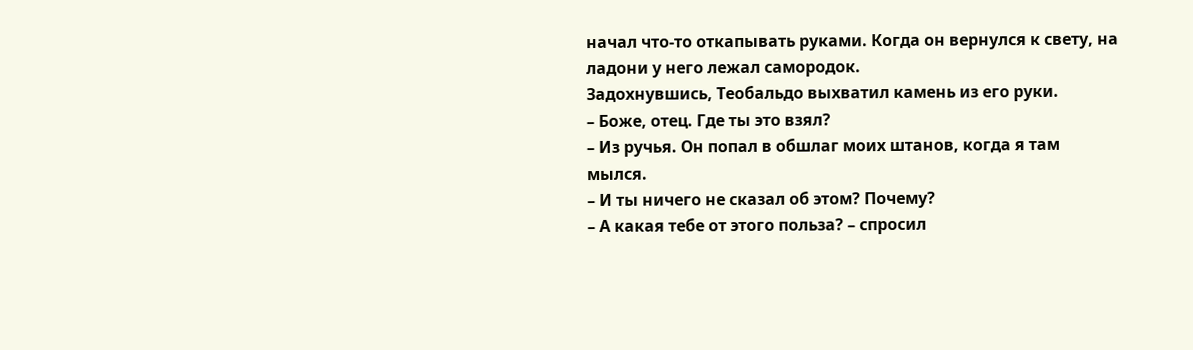начал что-то откапывать руками. Когда он вернулся к свету, на ладони у него лежал самородок.
Задохнувшись, Теобальдо выхватил камень из его руки.
– Боже, отец. Где ты это взял?
– Из ручья. Он попал в обшлаг моих штанов, когда я там мылся.
– И ты ничего не сказал об этом? Почему?
– А какая тебе от этого польза? – спросил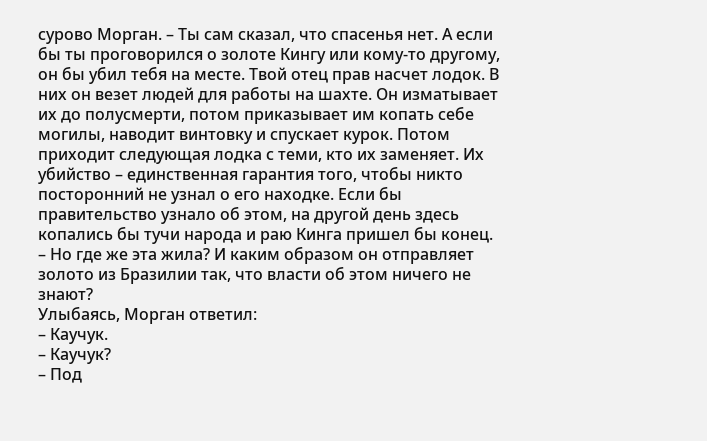сурово Морган. – Ты сам сказал, что спасенья нет. А если бы ты проговорился о золоте Кингу или кому-то другому, он бы убил тебя на месте. Твой отец прав насчет лодок. В них он везет людей для работы на шахте. Он изматывает их до полусмерти, потом приказывает им копать себе могилы, наводит винтовку и спускает курок. Потом приходит следующая лодка с теми, кто их заменяет. Их убийство – единственная гарантия того, чтобы никто посторонний не узнал о его находке. Если бы правительство узнало об этом, на другой день здесь копались бы тучи народа и раю Кинга пришел бы конец.
– Но где же эта жила? И каким образом он отправляет золото из Бразилии так, что власти об этом ничего не знают?
Улыбаясь, Морган ответил:
– Каучук.
– Каучук?
– Под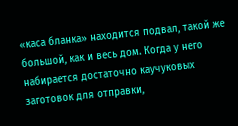«каса бланка» находится подвал, такой же большой, как и весь дом. Когда у него набирается достаточно каучуковых заготовок для отправки,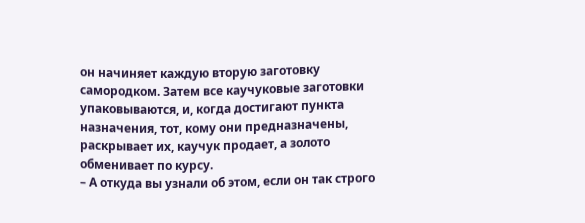он начиняет каждую вторую заготовку самородком. Затем все каучуковые заготовки упаковываются, и, когда достигают пункта назначения, тот, кому они предназначены, раскрывает их, каучук продает, а золото обменивает по курсу.
– А откуда вы узнали об этом, если он так строго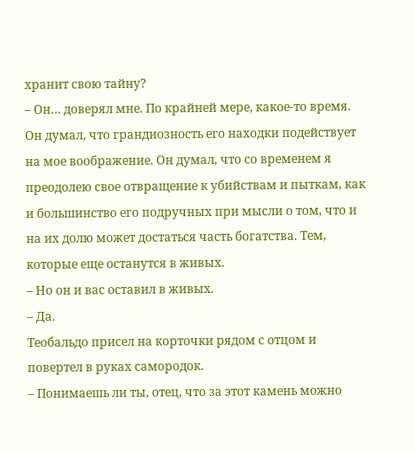хранит свою тайну?
– Он… доверял мне. По крайней мере, какое-то время. Он думал, что грандиозность его находки подействует на мое воображение. Он думал, что со временем я преодолею свое отвращение к убийствам и пыткам, как и большинство его подручных при мысли о том, что и на их долю может достаться часть богатства. Тем, которые еще останутся в живых.
– Но он и вас оставил в живых.
– Да.
Теобальдо присел на корточки рядом с отцом и повертел в руках самородок.
– Понимаешь ли ты, отец, что за этот камень можно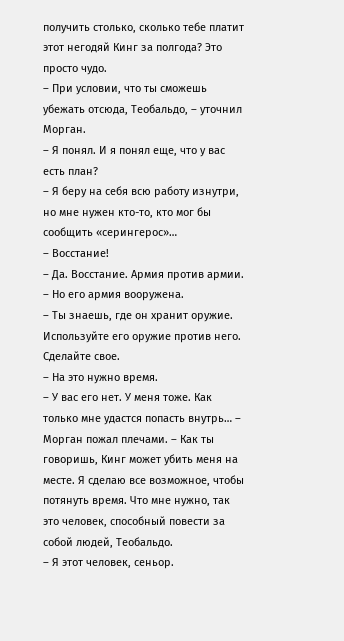получить столько, сколько тебе платит этот негодяй Кинг за полгода? Это просто чудо.
– При условии, что ты сможешь убежать отсюда, Теобальдо, – уточнил Морган.
– Я понял. И я понял еще, что у вас есть план?
– Я беру на себя всю работу изнутри, но мне нужен кто-то, кто мог бы сообщить «серингерос»…
– Восстание!
– Да. Восстание. Армия против армии.
– Но его армия вооружена.
– Ты знаешь, где он хранит оружие. Используйте его оружие против него. Сделайте свое.
– На это нужно время.
– У вас его нет. У меня тоже. Как только мне удастся попасть внутрь… – Морган пожал плечами. – Как ты говоришь, Кинг может убить меня на месте. Я сделаю все возможное, чтобы потянуть время. Что мне нужно, так это человек, способный повести за собой людей, Теобальдо.
– Я этот человек, сеньор.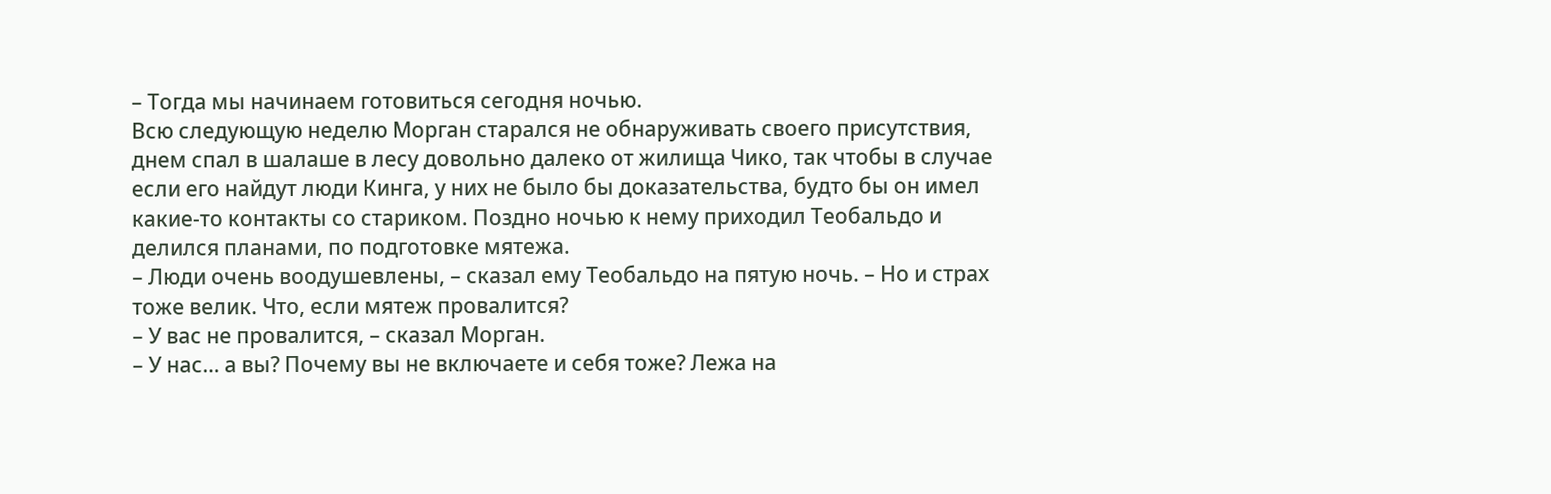– Тогда мы начинаем готовиться сегодня ночью.
Всю следующую неделю Морган старался не обнаруживать своего присутствия, днем спал в шалаше в лесу довольно далеко от жилища Чико, так чтобы в случае если его найдут люди Кинга, у них не было бы доказательства, будто бы он имел какие-то контакты со стариком. Поздно ночью к нему приходил Теобальдо и делился планами, по подготовке мятежа.
– Люди очень воодушевлены, – сказал ему Теобальдо на пятую ночь. – Но и страх тоже велик. Что, если мятеж провалится?
– У вас не провалится, – сказал Морган.
– У нас… а вы? Почему вы не включаете и себя тоже? Лежа на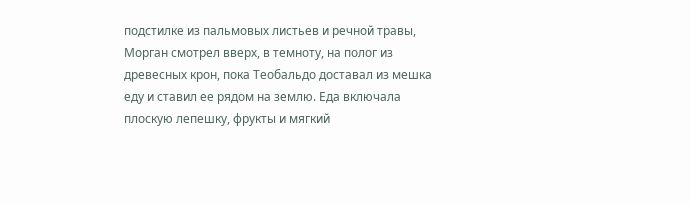подстилке из пальмовых листьев и речной травы, Морган смотрел вверх, в темноту, на полог из древесных крон, пока Теобальдо доставал из мешка еду и ставил ее рядом на землю. Еда включала плоскую лепешку, фрукты и мягкий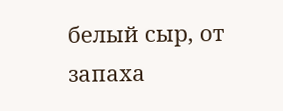белый сыр, от запаха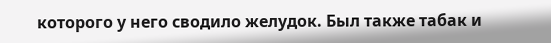которого у него сводило желудок. Был также табак и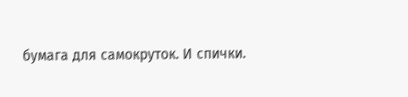бумага для самокруток. И спички.